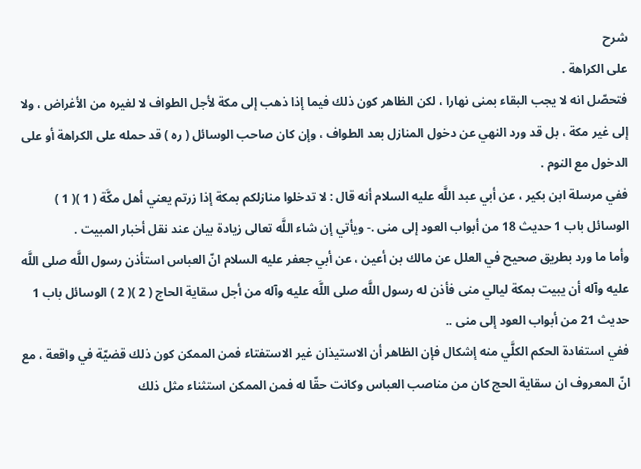شرح
على الكراهة .
فتحصّل انه لا يجب البقاء بمنى نهارا ، لكن الظاهر كون ذلك فيما إذا ذهب إلى مكة لأجل الطواف لا لغيره من الأغراض ، ولا إلى غير مكة ، بل قد ورد النهي عن دخول المنازل بعد الطواف ، وإن كان صاحب الوسائل ( ره ) قد حمله على الكراهة أو على الدخول مع النوم .
ففي مرسلة ابن بكير ، عن أبي عبد اللَّه عليه السلام أنه قال : لا تدخلوا منازلكم بمكة إذا زرتم يعني أهل مكَّة ( 1 )( 1 ) الوسائل باب 1 حديث 18 من أبواب العود إلى منى .- ويأتي إن شاء اللَّه تعالى زيادة بيان عند نقل أخبار المبيت .
وأما ما ورد بطريق صحيح في العلل عن مالك بن أعين ، عن أبي جعفر عليه السلام انّ العباس استأذن رسول اللَّه صلى اللَّه عليه وآله أن يبيت بمكة ليالي منى فأذن له رسول اللَّه صلى اللَّه عليه وآله من أجل سقاية الحاج ( 2 )( 2 ) الوسائل باب 1 حديث 21 من أبواب العود إلى منى ..
ففي استفادة الحكم الكلَّي منه إشكال فإن الظاهر أن الاستيذان غير الاستفتاء فمن الممكن كون ذلك قضيّة في واقعة ، مع انّ المعروف ان سقاية الحج كان من مناصب العباس وكانت حقّا له فمن الممكن استثناء مثل ذلك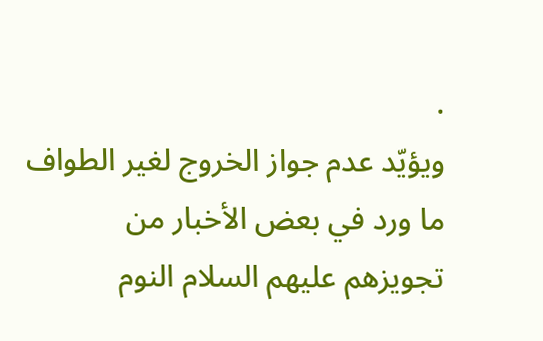.
ويؤيّد عدم جواز الخروج لغير الطواف ما ورد في بعض الأخبار من تجويزهم عليهم السلام النوم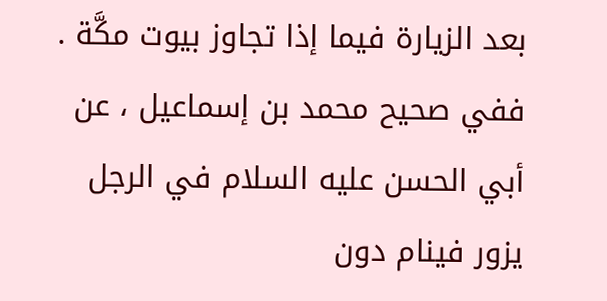بعد الزيارة فيما إذا تجاوز بيوت مكَّة .
ففي صحيح محمد بن إسماعيل ، عن أبي الحسن عليه السلام في الرجل يزور فينام دون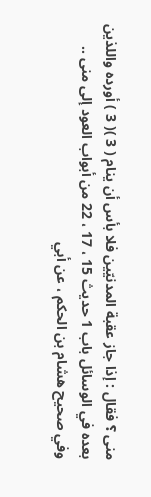منى ؟ فقال : إذا جاز عقبة المدنيّين فلا بأس أن ينام ( 3 )( 3 ) أورده واللذين بعده في الوسائل باب 1 حديث 15 ، 17 ، 22 من أبواب العود إلى منى ..
وفي صحيح هشام بن الحكم ، عن أبي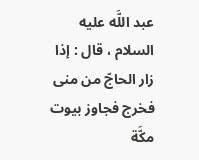عبد اللَّه عليه السلام ، قال : إذا زار الحاجّ من منى فخرج فجاوز بيوت مكَّة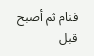فنام ثم أصبح قبل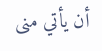أن يأتي منى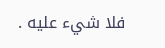فلا شيء عليه .